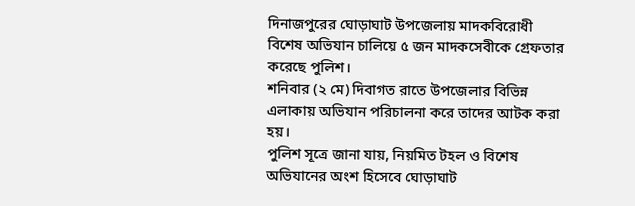দিনাজপুরের ঘোড়াঘাট উপজেলায় মাদকবিরোধী বিশেষ অভিযান চালিয়ে ৫ জন মাদকসেবীকে গ্রেফতার করেছে পুলিশ।
শনিবার (২ মে) দিবাগত রাতে উপজেলার বিভিন্ন এলাকায় অভিযান পরিচালনা করে তাদের আটক করা হয়।
পুলিশ সূত্রে জানা যায়, নিয়মিত টহল ও বিশেষ অভিযানের অংশ হিসেবে ঘোড়াঘাট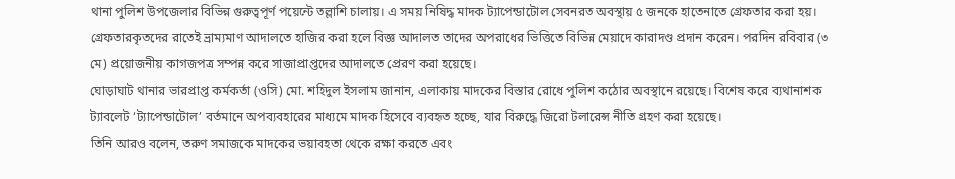থানা পুলিশ উপজেলার বিভিন্ন গুরুত্বপূর্ণ পয়েন্টে তল্লাশি চালায়। এ সময় নিষিদ্ধ মাদক ট্যাপেন্ডাটোল সেবনরত অবস্থায় ৫ জনকে হাতেনাতে গ্রেফতার করা হয়।
গ্রেফতারকৃতদের রাতেই ভ্রাম্যমাণ আদালতে হাজির করা হলে বিজ্ঞ আদালত তাদের অপরাধের ভিত্তিতে বিভিন্ন মেয়াদে কারাদণ্ড প্রদান করেন। পরদিন রবিবার (৩ মে) প্রয়োজনীয় কাগজপত্র সম্পন্ন করে সাজাপ্রাপ্তদের আদালতে প্রেরণ করা হয়েছে।
ঘোড়াঘাট থানার ভারপ্রাপ্ত কর্মকর্তা (ওসি) মো. শহিদুল ইসলাম জানান, এলাকায় মাদকের বিস্তার রোধে পুলিশ কঠোর অবস্থানে রয়েছে। বিশেষ করে ব্যথানাশক ট্যাবলেট ‘ট্যাপেন্ডাটোল’ বর্তমানে অপব্যবহারের মাধ্যমে মাদক হিসেবে ব্যবহৃত হচ্ছে, যার বিরুদ্ধে জিরো টলারেন্স নীতি গ্রহণ করা হয়েছে।
তিনি আরও বলেন, তরুণ সমাজকে মাদকের ভয়াবহতা থেকে রক্ষা করতে এবং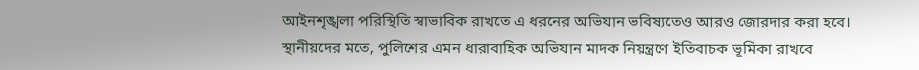আইনশৃঙ্খলা পরিস্থিতি স্বাভাবিক রাখতে এ ধরনের অভিযান ভবিষ্যতেও আরও জোরদার করা হবে।
স্থানীয়দের মতে, পুলিশের এমন ধারাবাহিক অভিযান মাদক নিয়ন্ত্রণে ইতিবাচক ভূমিকা রাখবে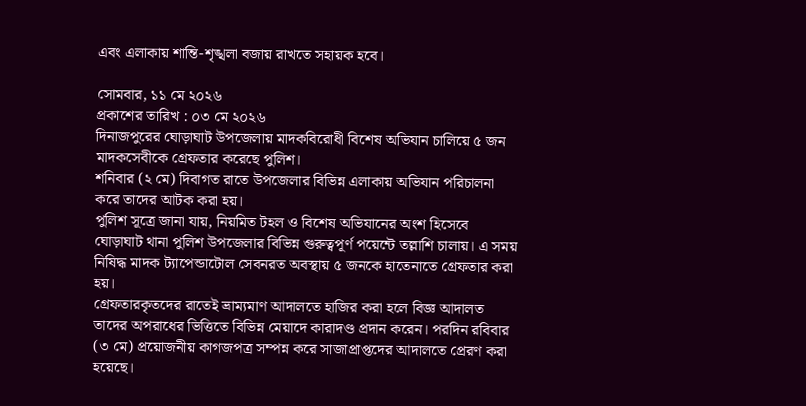এবং এলাকায় শান্তি-শৃঙ্খলা বজায় রাখতে সহায়ক হবে।

সোমবার, ১১ মে ২০২৬
প্রকাশের তারিখ : ০৩ মে ২০২৬
দিনাজপুরের ঘোড়াঘাট উপজেলায় মাদকবিরোধী বিশেষ অভিযান চালিয়ে ৫ জন মাদকসেবীকে গ্রেফতার করেছে পুলিশ।
শনিবার (২ মে) দিবাগত রাতে উপজেলার বিভিন্ন এলাকায় অভিযান পরিচালনা করে তাদের আটক করা হয়।
পুলিশ সূত্রে জানা যায়, নিয়মিত টহল ও বিশেষ অভিযানের অংশ হিসেবে ঘোড়াঘাট থানা পুলিশ উপজেলার বিভিন্ন গুরুত্বপূর্ণ পয়েন্টে তল্লাশি চালায়। এ সময় নিষিদ্ধ মাদক ট্যাপেন্ডাটোল সেবনরত অবস্থায় ৫ জনকে হাতেনাতে গ্রেফতার করা হয়।
গ্রেফতারকৃতদের রাতেই ভ্রাম্যমাণ আদালতে হাজির করা হলে বিজ্ঞ আদালত তাদের অপরাধের ভিত্তিতে বিভিন্ন মেয়াদে কারাদণ্ড প্রদান করেন। পরদিন রবিবার (৩ মে) প্রয়োজনীয় কাগজপত্র সম্পন্ন করে সাজাপ্রাপ্তদের আদালতে প্রেরণ করা হয়েছে।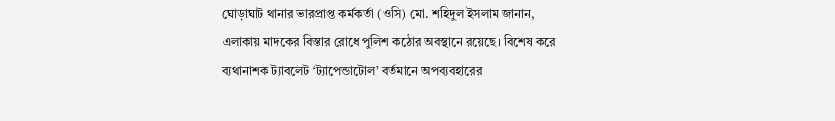ঘোড়াঘাট থানার ভারপ্রাপ্ত কর্মকর্তা (ওসি) মো. শহিদুল ইসলাম জানান, এলাকায় মাদকের বিস্তার রোধে পুলিশ কঠোর অবস্থানে রয়েছে। বিশেষ করে ব্যথানাশক ট্যাবলেট ‘ট্যাপেন্ডাটোল’ বর্তমানে অপব্যবহারের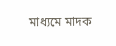মাধ্যমে মাদক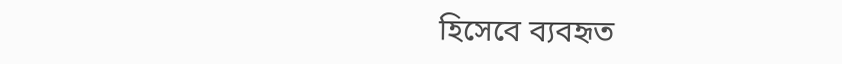হিসেবে ব্যবহৃত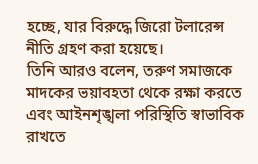হচ্ছে, যার বিরুদ্ধে জিরো টলারেন্স নীতি গ্রহণ করা হয়েছে।
তিনি আরও বলেন, তরুণ সমাজকে মাদকের ভয়াবহতা থেকে রক্ষা করতে এবং আইনশৃঙ্খলা পরিস্থিতি স্বাভাবিক রাখতে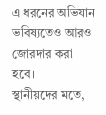এ ধরনের অভিযান ভবিষ্যতেও আরও জোরদার করা হবে।
স্থানীয়দের মতে,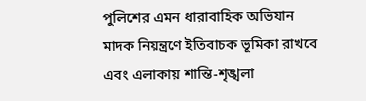পুলিশের এমন ধারাবাহিক অভিযান মাদক নিয়ন্ত্রণে ইতিবাচক ভূমিকা রাখবে এবং এলাকায় শান্তি-শৃঙ্খলা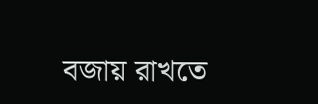বজায় রাখতে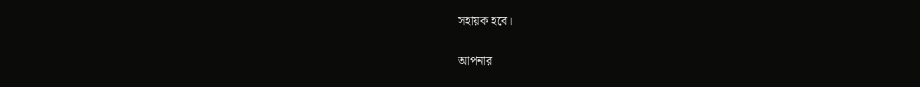সহায়ক হবে।

আপনার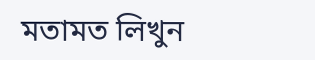মতামত লিখুন